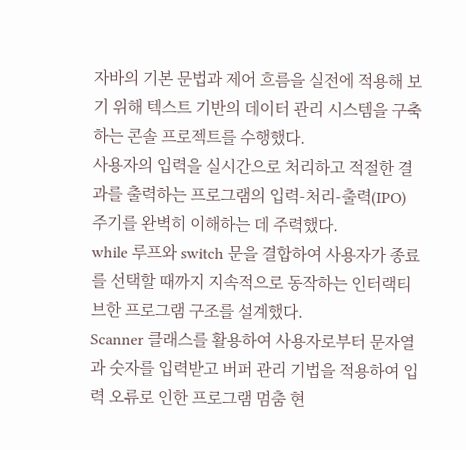자바의 기본 문법과 제어 흐름을 실전에 적용해 보기 위해 텍스트 기반의 데이터 관리 시스템을 구축하는 콘솔 프로젝트를 수행했다.
사용자의 입력을 실시간으로 처리하고 적절한 결과를 출력하는 프로그램의 입력-처리-출력(IPO) 주기를 완벽히 이해하는 데 주력했다.
while 루프와 switch 문을 결합하여 사용자가 종료를 선택할 때까지 지속적으로 동작하는 인터랙티브한 프로그램 구조를 설계했다.
Scanner 클래스를 활용하여 사용자로부터 문자열과 숫자를 입력받고 버퍼 관리 기법을 적용하여 입력 오류로 인한 프로그램 멈춤 현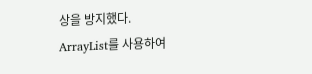상을 방지했다.
ArrayList를 사용하여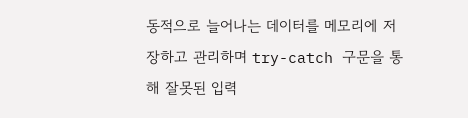동적으로 늘어나는 데이터를 메모리에 저장하고 관리하며 try-catch 구문을 통해 잘못된 입력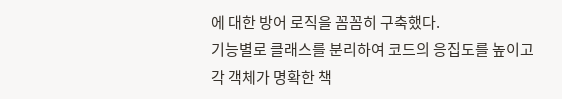에 대한 방어 로직을 꼼꼼히 구축했다.
기능별로 클래스를 분리하여 코드의 응집도를 높이고 각 객체가 명확한 책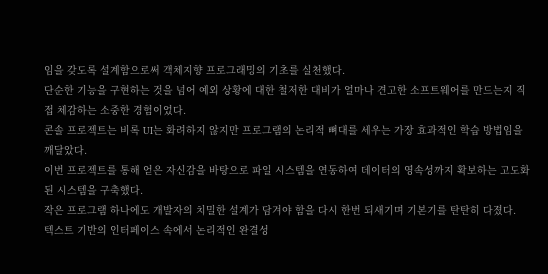임을 갖도록 설계함으로써 객체지향 프로그래밍의 기초를 실천했다.
단순한 기능을 구현하는 것을 넘어 예외 상황에 대한 철저한 대비가 얼마나 견고한 소프트웨어를 만드는지 직접 체감하는 소중한 경험이었다.
콘솔 프로젝트는 비록 UI는 화려하지 않지만 프로그램의 논리적 뼈대를 세우는 가장 효과적인 학습 방법임을 깨달았다.
이번 프로젝트를 통해 얻은 자신감을 바탕으로 파일 시스템을 연동하여 데이터의 영속성까지 확보하는 고도화된 시스템을 구축했다.
작은 프로그램 하나에도 개발자의 치밀한 설계가 담겨야 함을 다시 한번 되새기며 기본기를 탄탄히 다졌다.
텍스트 기반의 인터페이스 속에서 논리적인 완결성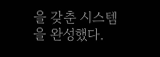을 갖춘 시스템을 완성했다.